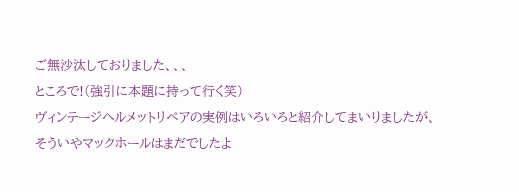ご無沙汰しておりました、、、
ところで!(強引に本題に持って行く笑)
ヴィンテージヘルメットリペアの実例はいろいろと紹介してまいりましたが、そういやマックホールはまだでしたよ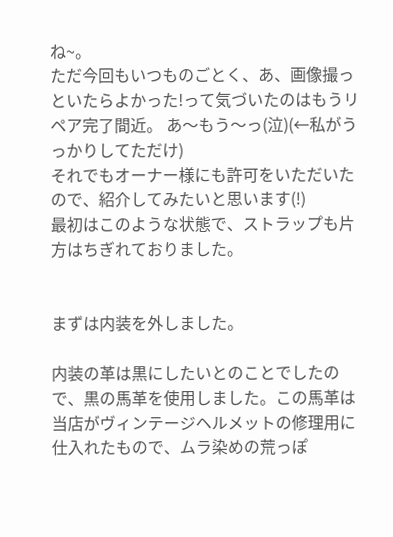ね~。
ただ今回もいつものごとく、あ、画像撮っといたらよかった!って気づいたのはもうリペア完了間近。 あ〜もう〜っ(泣)(←私がうっかりしてただけ)
それでもオーナー様にも許可をいただいたので、紹介してみたいと思います(!)
最初はこのような状態で、ストラップも片方はちぎれておりました。


まずは内装を外しました。

内装の革は黒にしたいとのことでしたので、黒の馬革を使用しました。この馬革は当店がヴィンテージヘルメットの修理用に仕入れたもので、ムラ染めの荒っぽ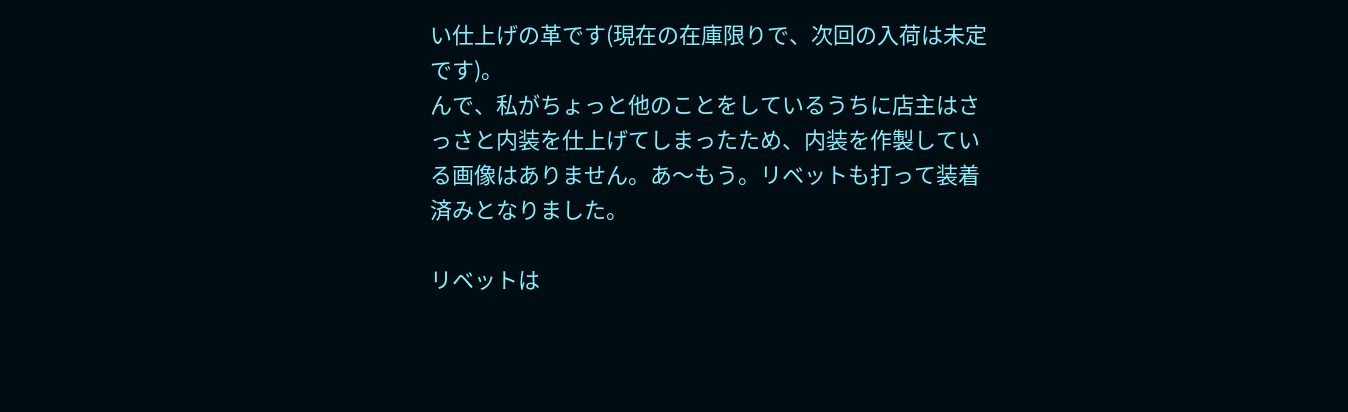い仕上げの革です(現在の在庫限りで、次回の入荷は未定です)。
んで、私がちょっと他のことをしているうちに店主はさっさと内装を仕上げてしまったため、内装を作製している画像はありません。あ〜もう。リベットも打って装着済みとなりました。

リベットは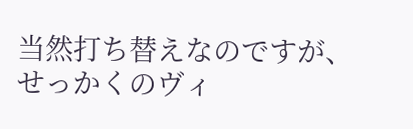当然打ち替えなのですが、せっかくのヴィ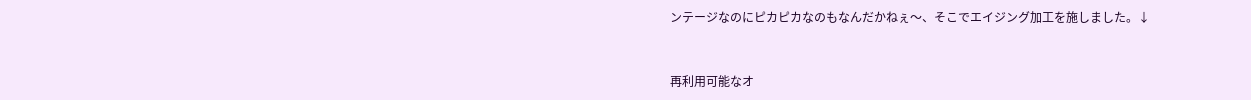ンテージなのにピカピカなのもなんだかねぇ〜、そこでエイジング加工を施しました。↓



再利用可能なオ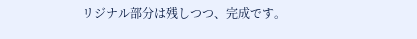リジナル部分は残しつつ、完成です。